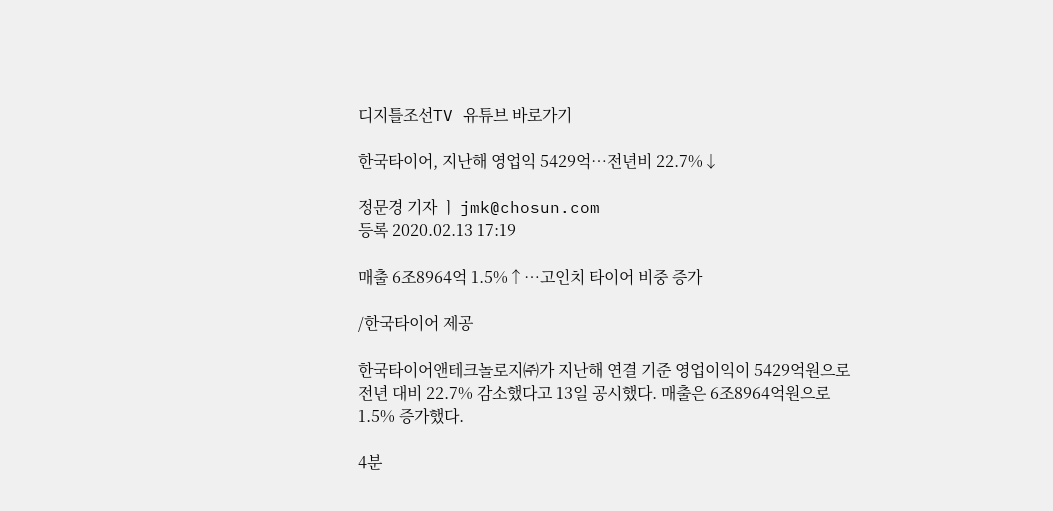디지틀조선TV 유튜브 바로가기

한국타이어, 지난해 영업익 5429억…전년비 22.7%↓

정문경 기자 ㅣ jmk@chosun.com
등록 2020.02.13 17:19

매출 6조8964억 1.5%↑…고인치 타이어 비중 증가

/한국타이어 제공

한국타이어앤테크놀로지㈜가 지난해 연결 기준 영업이익이 5429억원으로 전년 대비 22.7% 감소했다고 13일 공시했다. 매출은 6조8964억원으로 1.5% 증가했다.

4분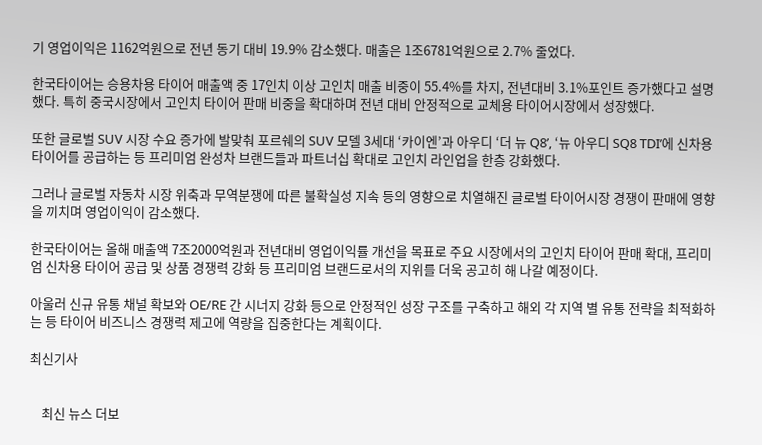기 영업이익은 1162억원으로 전년 동기 대비 19.9% 감소했다. 매출은 1조6781억원으로 2.7% 줄었다.

한국타이어는 승용차용 타이어 매출액 중 17인치 이상 고인치 매출 비중이 55.4%를 차지, 전년대비 3.1%포인트 증가했다고 설명했다. 특히 중국시장에서 고인치 타이어 판매 비중을 확대하며 전년 대비 안정적으로 교체용 타이어시장에서 성장했다.

또한 글로벌 SUV 시장 수요 증가에 발맞춰 포르쉐의 SUV 모델 3세대 ‘카이엔’과 아우디 ‘더 뉴 Q8’, ‘뉴 아우디 SQ8 TDI’에 신차용 타이어를 공급하는 등 프리미엄 완성차 브랜드들과 파트너십 확대로 고인치 라인업을 한층 강화했다.

그러나 글로벌 자동차 시장 위축과 무역분쟁에 따른 불확실성 지속 등의 영향으로 치열해진 글로벌 타이어시장 경쟁이 판매에 영향을 끼치며 영업이익이 감소했다.

한국타이어는 올해 매출액 7조2000억원과 전년대비 영업이익률 개선을 목표로 주요 시장에서의 고인치 타이어 판매 확대, 프리미엄 신차용 타이어 공급 및 상품 경쟁력 강화 등 프리미엄 브랜드로서의 지위를 더욱 공고히 해 나갈 예정이다.

아울러 신규 유통 채널 확보와 OE/RE 간 시너지 강화 등으로 안정적인 성장 구조를 구축하고 해외 각 지역 별 유통 전략을 최적화하는 등 타이어 비즈니스 경쟁력 제고에 역량을 집중한다는 계획이다.

최신기사


    최신 뉴스 더보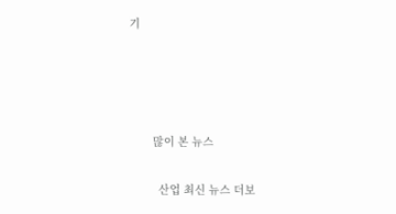기




        많이 본 뉴스

          산업 최신 뉴스 더보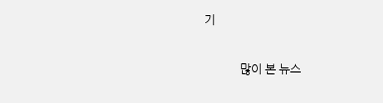기

            많이 본 뉴스